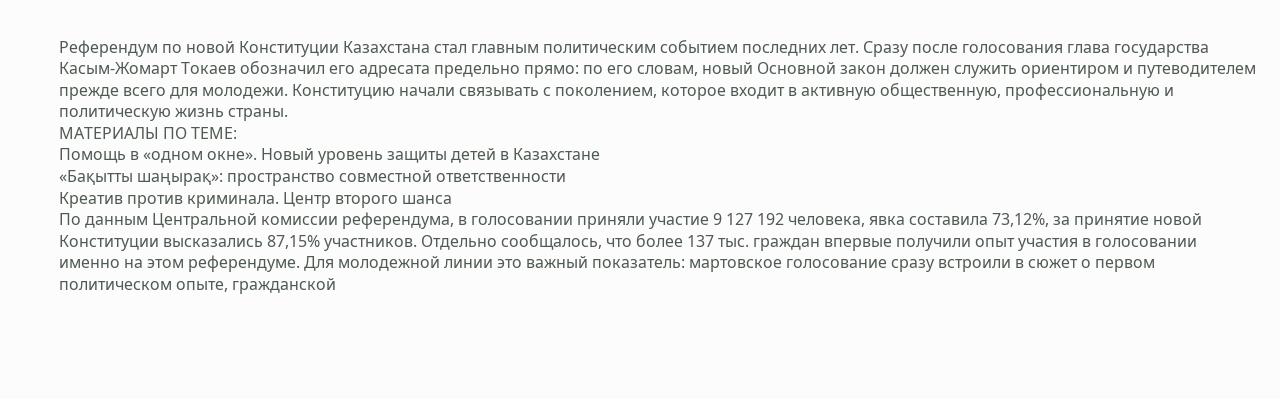Референдум по новой Конституции Казахстана стал главным политическим событием последних лет. Сразу после голосования глава государства Касым-Жомарт Токаев обозначил его адресата предельно прямо: по его словам, новый Основной закон должен служить ориентиром и путеводителем прежде всего для молодежи. Конституцию начали связывать с поколением, которое входит в активную общественную, профессиональную и политическую жизнь страны.
МАТЕРИАЛЫ ПО ТЕМЕ:
Помощь в «одном окне». Новый уровень защиты детей в Казахстане
«Бақытты шаңырақ»: пространство совместной ответственности
Креатив против криминала. Центр второго шанса
По данным Центральной комиссии референдума, в голосовании приняли участие 9 127 192 человека, явка составила 73,12%, за принятие новой Конституции высказались 87,15% участников. Отдельно сообщалось, что более 137 тыс. граждан впервые получили опыт участия в голосовании именно на этом референдуме. Для молодежной линии это важный показатель: мартовское голосование сразу встроили в сюжет о первом политическом опыте, гражданской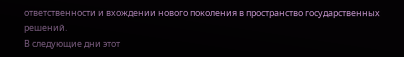ответственности и вхождении нового поколения в пространство государственных решений.
В следующие дни этот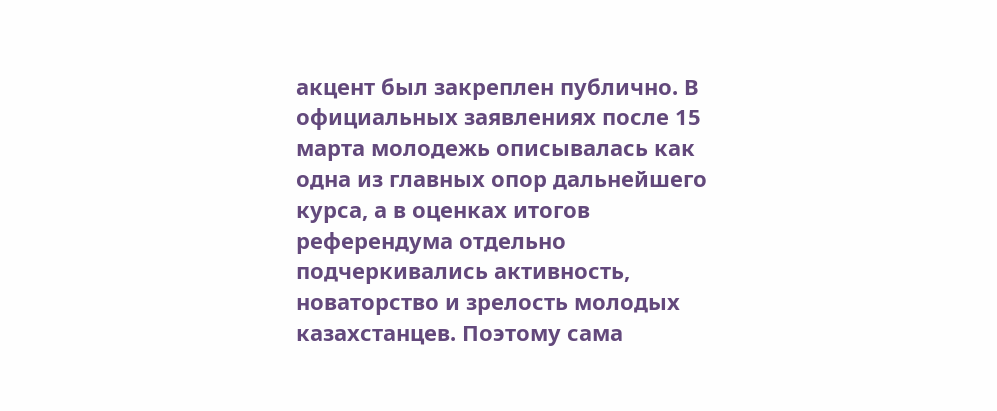акцент был закреплен публично. В официальных заявлениях после 15 марта молодежь описывалась как одна из главных опор дальнейшего курса, а в оценках итогов референдума отдельно подчеркивались активность, новаторство и зрелость молодых казахстанцев. Поэтому сама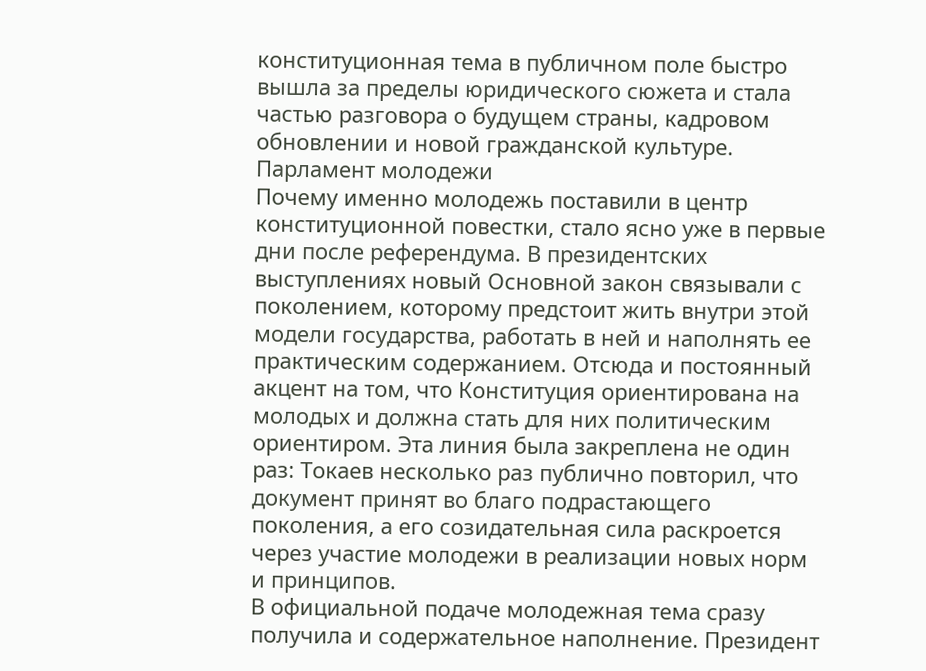конституционная тема в публичном поле быстро вышла за пределы юридического сюжета и стала частью разговора о будущем страны, кадровом обновлении и новой гражданской культуре.
Парламент молодежи
Почему именно молодежь поставили в центр конституционной повестки, стало ясно уже в первые дни после референдума. В президентских выступлениях новый Основной закон связывали с поколением, которому предстоит жить внутри этой модели государства, работать в ней и наполнять ее практическим содержанием. Отсюда и постоянный акцент на том, что Конституция ориентирована на молодых и должна стать для них политическим ориентиром. Эта линия была закреплена не один раз: Токаев несколько раз публично повторил, что документ принят во благо подрастающего поколения, а его созидательная сила раскроется через участие молодежи в реализации новых норм и принципов.
В официальной подаче молодежная тема сразу получила и содержательное наполнение. Президент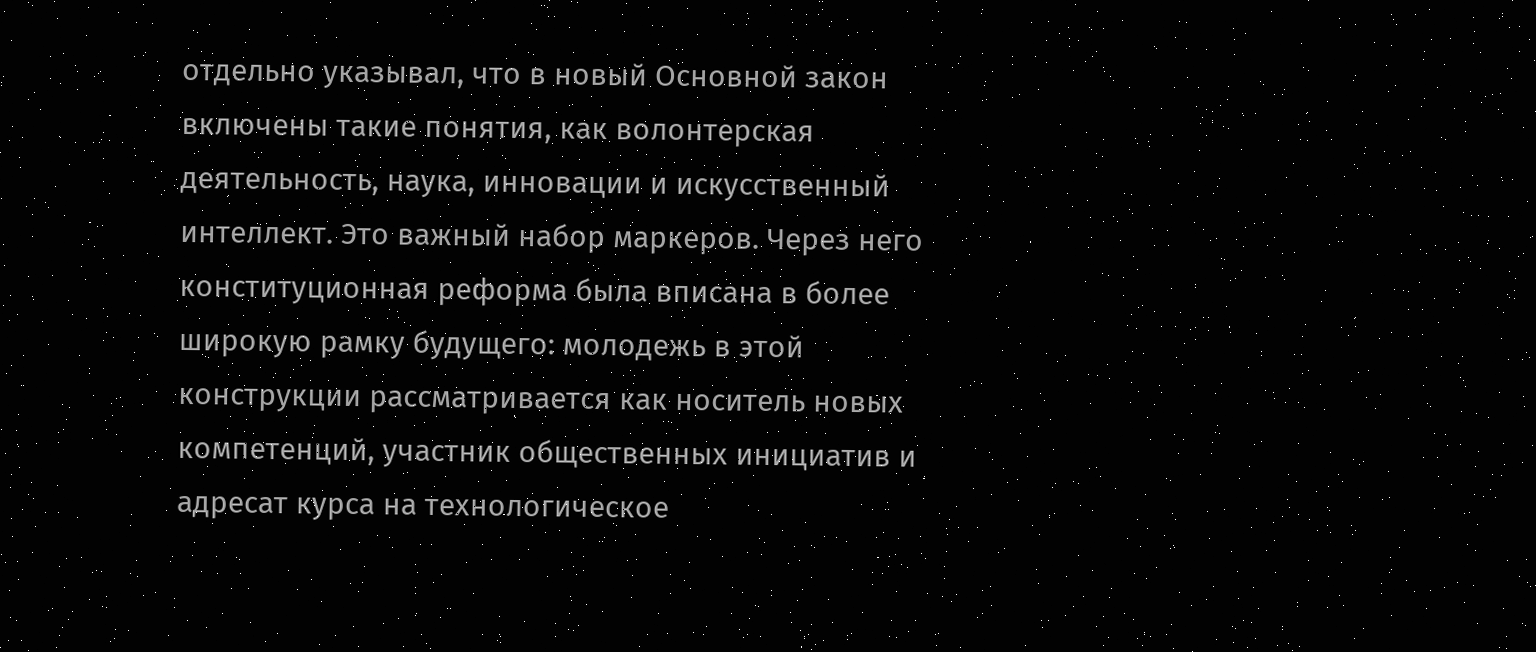отдельно указывал, что в новый Основной закон включены такие понятия, как волонтерская деятельность, наука, инновации и искусственный интеллект. Это важный набор маркеров. Через него конституционная реформа была вписана в более широкую рамку будущего: молодежь в этой конструкции рассматривается как носитель новых компетенций, участник общественных инициатив и адресат курса на технологическое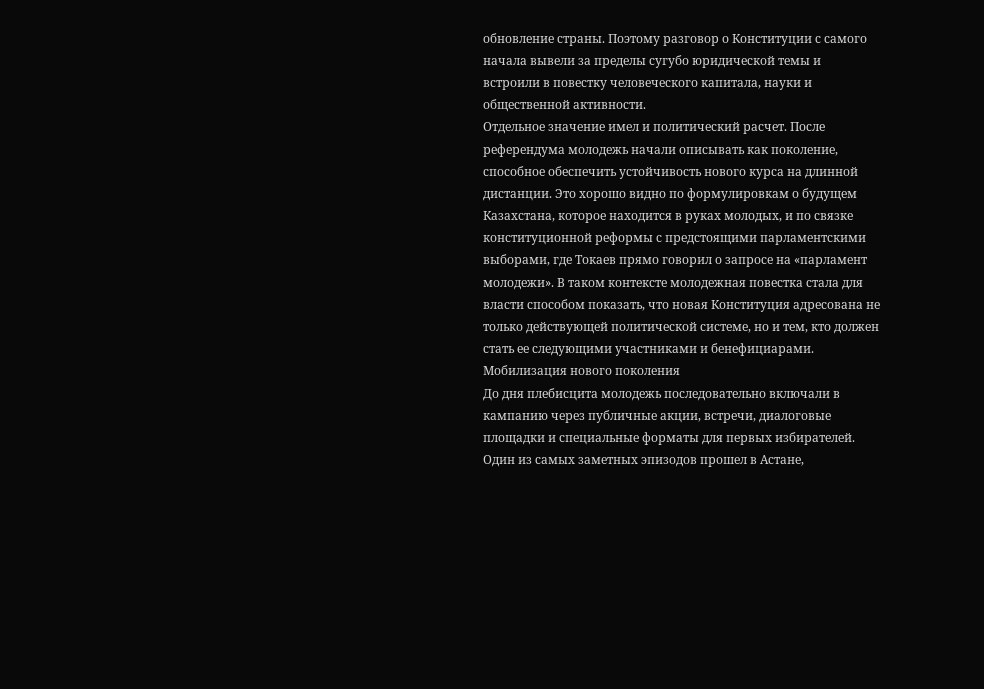обновление страны. Поэтому разговор о Конституции с самого начала вывели за пределы сугубо юридической темы и встроили в повестку человеческого капитала, науки и общественной активности.
Отдельное значение имел и политический расчет. После референдума молодежь начали описывать как поколение, способное обеспечить устойчивость нового курса на длинной дистанции. Это хорошо видно по формулировкам о будущем Казахстана, которое находится в руках молодых, и по связке конституционной реформы с предстоящими парламентскими выборами, где Токаев прямо говорил о запросе на «парламент молодежи». В таком контексте молодежная повестка стала для власти способом показать, что новая Конституция адресована не только действующей политической системе, но и тем, кто должен стать ее следующими участниками и бенефициарами.
Мобилизация нового поколения
До дня плебисцита молодежь последовательно включали в кампанию через публичные акции, встречи, диалоговые площадки и специальные форматы для первых избирателей. Один из самых заметных эпизодов прошел в Астане,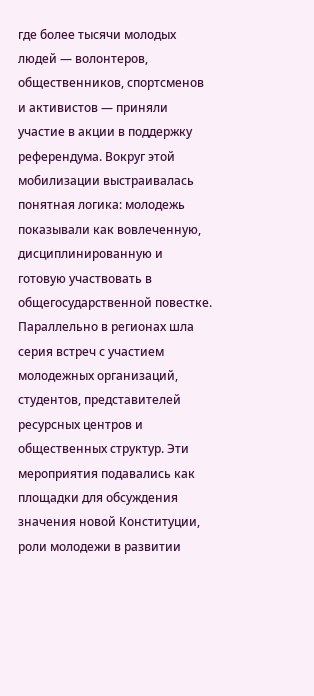где более тысячи молодых людей — волонтеров, общественников, спортсменов и активистов — приняли участие в акции в поддержку референдума. Вокруг этой мобилизации выстраивалась понятная логика: молодежь показывали как вовлеченную, дисциплинированную и готовую участвовать в общегосударственной повестке.
Параллельно в регионах шла серия встреч с участием молодежных организаций, студентов, представителей ресурсных центров и общественных структур. Эти мероприятия подавались как площадки для обсуждения значения новой Конституции, роли молодежи в развитии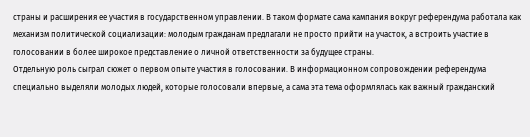страны и расширения ее участия в государственном управлении. В таком формате сама кампания вокруг референдума работала как механизм политической социализации: молодым гражданам предлагали не просто прийти на участок, а встроить участие в голосовании в более широкое представление о личной ответственности за будущее страны.
Отдельную роль сыграл сюжет о первом опыте участия в голосовании. В информационном сопровождении референдума специально выделяли молодых людей, которые голосовали впервые, а сама эта тема оформлялась как важный гражданский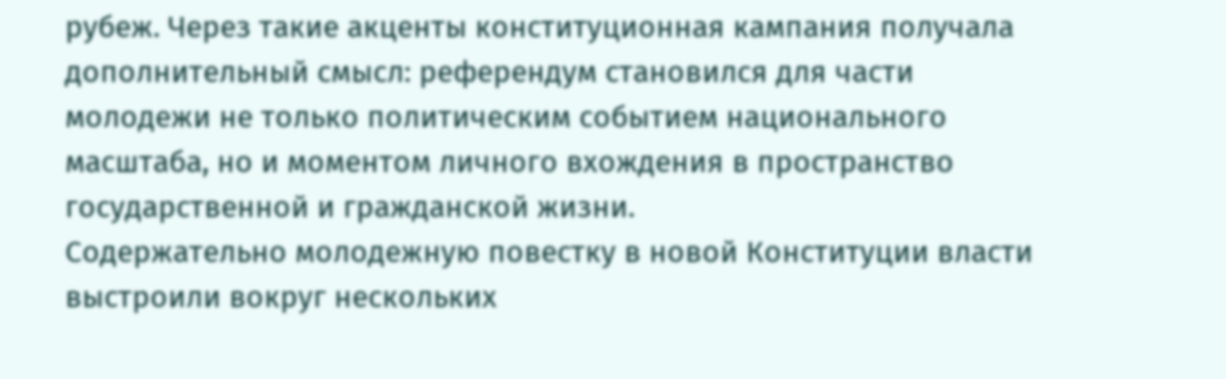рубеж. Через такие акценты конституционная кампания получала дополнительный смысл: референдум становился для части молодежи не только политическим событием национального масштаба, но и моментом личного вхождения в пространство государственной и гражданской жизни.
Содержательно молодежную повестку в новой Конституции власти выстроили вокруг нескольких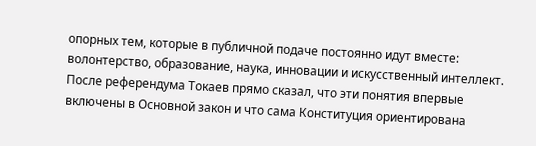опорных тем, которые в публичной подаче постоянно идут вместе: волонтерство, образование, наука, инновации и искусственный интеллект. После референдума Токаев прямо сказал, что эти понятия впервые включены в Основной закон и что сама Конституция ориентирована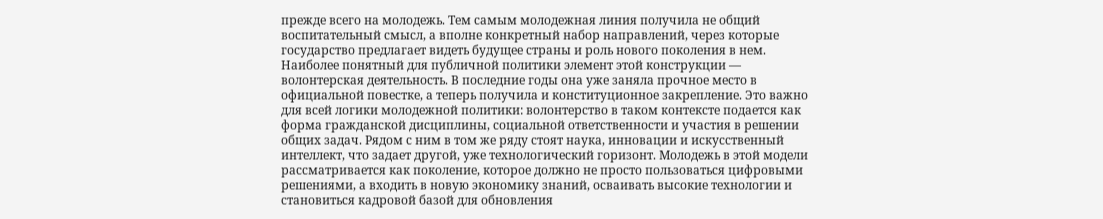прежде всего на молодежь. Тем самым молодежная линия получила не общий воспитательный смысл, а вполне конкретный набор направлений, через которые государство предлагает видеть будущее страны и роль нового поколения в нем.
Наиболее понятный для публичной политики элемент этой конструкции — волонтерская деятельность. В последние годы она уже заняла прочное место в официальной повестке, а теперь получила и конституционное закрепление. Это важно для всей логики молодежной политики: волонтерство в таком контексте подается как форма гражданской дисциплины, социальной ответственности и участия в решении общих задач. Рядом с ним в том же ряду стоят наука, инновации и искусственный интеллект, что задает другой, уже технологический горизонт. Молодежь в этой модели рассматривается как поколение, которое должно не просто пользоваться цифровыми решениями, а входить в новую экономику знаний, осваивать высокие технологии и становиться кадровой базой для обновления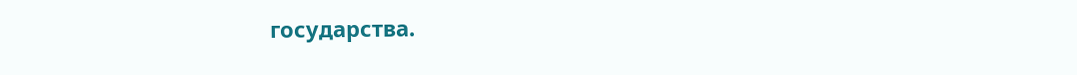государства.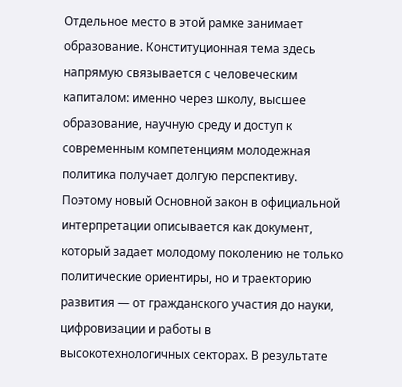Отдельное место в этой рамке занимает образование. Конституционная тема здесь напрямую связывается с человеческим капиталом: именно через школу, высшее образование, научную среду и доступ к современным компетенциям молодежная политика получает долгую перспективу. Поэтому новый Основной закон в официальной интерпретации описывается как документ, который задает молодому поколению не только политические ориентиры, но и траекторию развития — от гражданского участия до науки, цифровизации и работы в высокотехнологичных секторах. В результате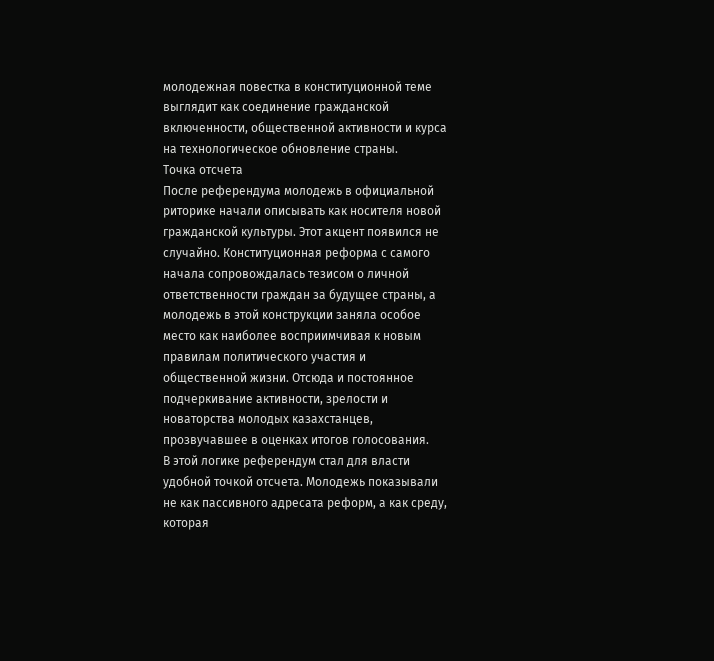молодежная повестка в конституционной теме выглядит как соединение гражданской включенности, общественной активности и курса на технологическое обновление страны.
Точка отсчета
После референдума молодежь в официальной риторике начали описывать как носителя новой гражданской культуры. Этот акцент появился не случайно. Конституционная реформа с самого начала сопровождалась тезисом о личной ответственности граждан за будущее страны, а молодежь в этой конструкции заняла особое место как наиболее восприимчивая к новым правилам политического участия и общественной жизни. Отсюда и постоянное подчеркивание активности, зрелости и новаторства молодых казахстанцев, прозвучавшее в оценках итогов голосования.
В этой логике референдум стал для власти удобной точкой отсчета. Молодежь показывали не как пассивного адресата реформ, а как среду, которая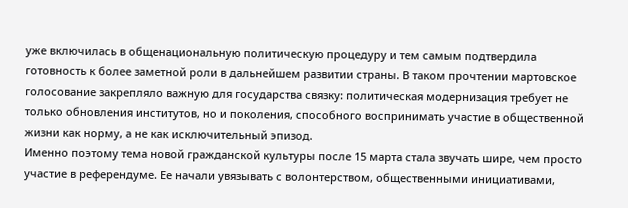уже включилась в общенациональную политическую процедуру и тем самым подтвердила готовность к более заметной роли в дальнейшем развитии страны. В таком прочтении мартовское голосование закрепляло важную для государства связку: политическая модернизация требует не только обновления институтов, но и поколения, способного воспринимать участие в общественной жизни как норму, а не как исключительный эпизод.
Именно поэтому тема новой гражданской культуры после 15 марта стала звучать шире, чем просто участие в референдуме. Ее начали увязывать с волонтерством, общественными инициативами,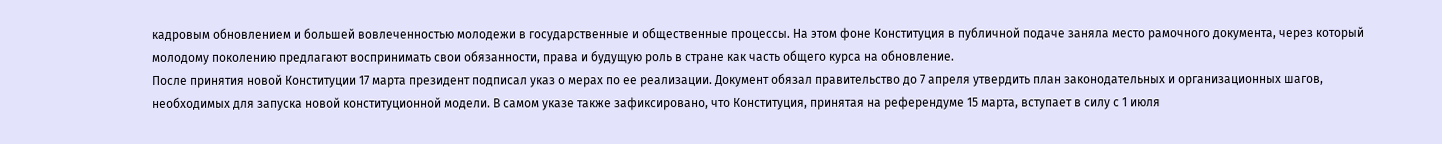кадровым обновлением и большей вовлеченностью молодежи в государственные и общественные процессы. На этом фоне Конституция в публичной подаче заняла место рамочного документа, через который молодому поколению предлагают воспринимать свои обязанности, права и будущую роль в стране как часть общего курса на обновление.
После принятия новой Конституции 17 марта президент подписал указ о мерах по ее реализации. Документ обязал правительство до 7 апреля утвердить план законодательных и организационных шагов, необходимых для запуска новой конституционной модели. В самом указе также зафиксировано, что Конституция, принятая на референдуме 15 марта, вступает в силу с 1 июля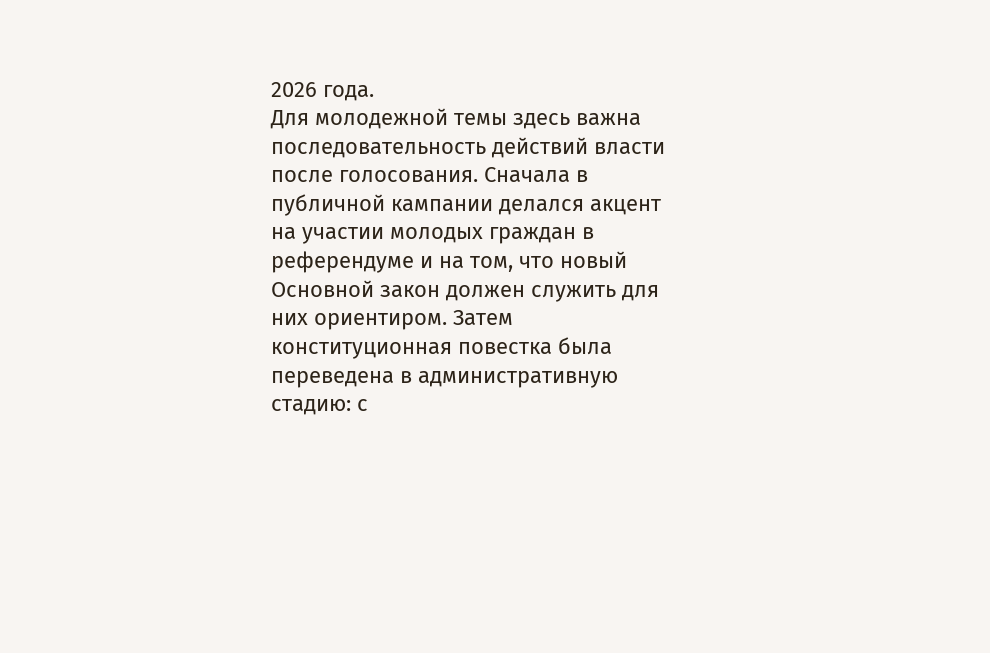2026 года.
Для молодежной темы здесь важна последовательность действий власти после голосования. Сначала в публичной кампании делался акцент на участии молодых граждан в референдуме и на том, что новый Основной закон должен служить для них ориентиром. Затем конституционная повестка была переведена в административную стадию: с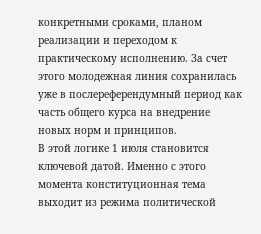конкретными сроками, планом реализации и переходом к практическому исполнению. За счет этого молодежная линия сохранилась уже в послереферендумный период как часть общего курса на внедрение новых норм и принципов.
В этой логике 1 июля становится ключевой датой. Именно с этого момента конституционная тема выходит из режима политической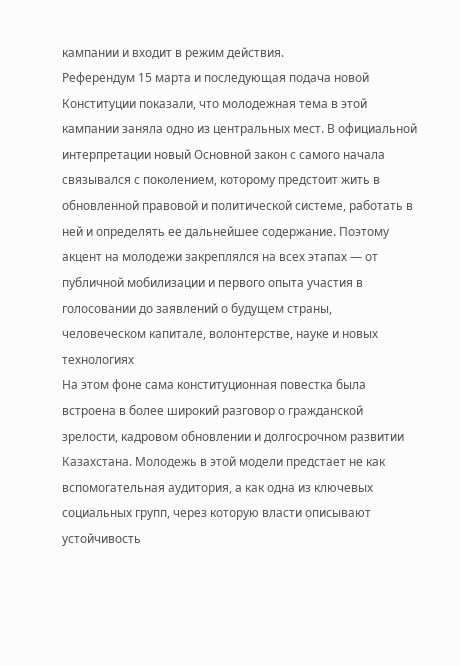кампании и входит в режим действия.
Референдум 15 марта и последующая подача новой Конституции показали, что молодежная тема в этой кампании заняла одно из центральных мест. В официальной интерпретации новый Основной закон с самого начала связывался с поколением, которому предстоит жить в обновленной правовой и политической системе, работать в ней и определять ее дальнейшее содержание. Поэтому акцент на молодежи закреплялся на всех этапах — от публичной мобилизации и первого опыта участия в голосовании до заявлений о будущем страны, человеческом капитале, волонтерстве, науке и новых технологиях
На этом фоне сама конституционная повестка была встроена в более широкий разговор о гражданской зрелости, кадровом обновлении и долгосрочном развитии Казахстана. Молодежь в этой модели предстает не как вспомогательная аудитория, а как одна из ключевых социальных групп, через которую власти описывают устойчивость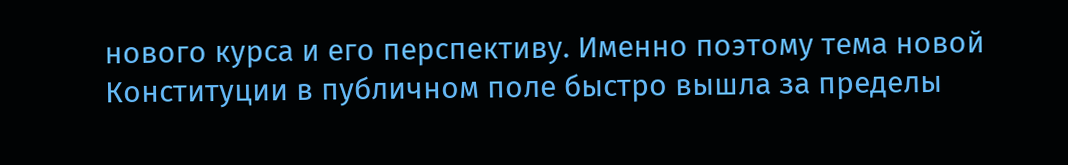нового курса и его перспективу. Именно поэтому тема новой Конституции в публичном поле быстро вышла за пределы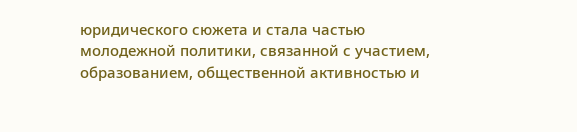юридического сюжета и стала частью молодежной политики, связанной с участием, образованием, общественной активностью и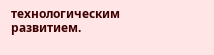технологическим развитием.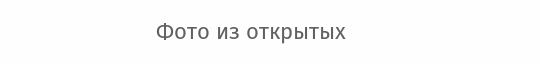Фото из открытых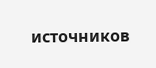источников